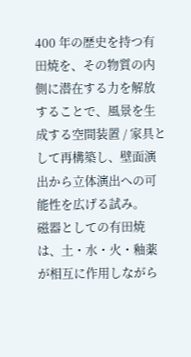400 年の歴史を持つ有田焼を、その物質の内側に潜在する力を解放することで、風景を生成する空間装置 / 家具として再構築し、壁面演出から立体演出への可能性を広げる試み。
磁器としての有田焼は、土・水・火・釉薬が相互に作用しながら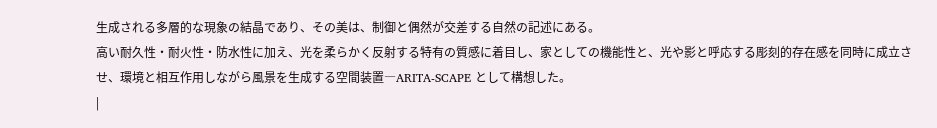生成される多層的な現象の結晶であり、その美は、制御と偶然が交差する自然の記述にある。
高い耐久性・耐火性・防水性に加え、光を柔らかく反射する特有の質感に着目し、家としての機能性と、光や影と呼応する彫刻的存在感を同時に成立させ、環境と相互作用しながら風景を生成する空間装置―ARITA-SCAPE として構想した。
|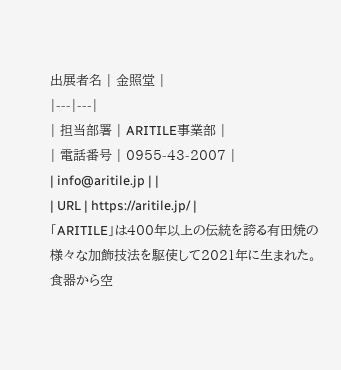出展者名 | 金照堂 |
|---|---|
| 担当部署 | ARITILE事業部 |
| 電話番号 | 0955-43-2007 |
| info@aritile.jp | |
| URL | https://aritile.jp/ |
「ARITILE」は400年以上の伝統を誇る有田焼の様々な加飾技法を駆使して2021年に生まれた。食器から空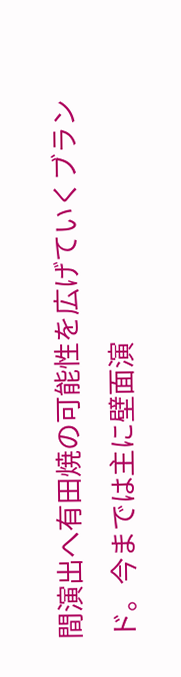間演出へ有田焼の可能性を広げていくブランド。今までは主に壁面演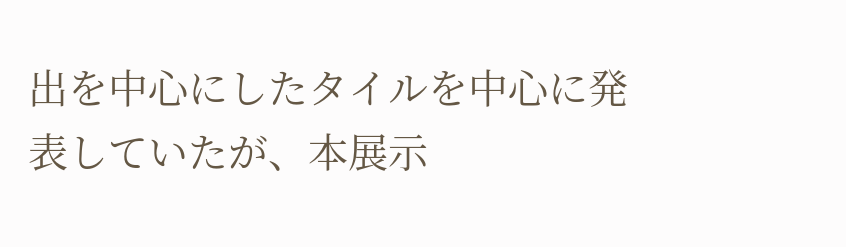出を中心にしたタイルを中心に発表していたが、本展示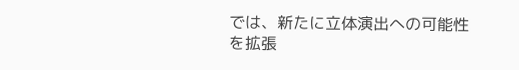では、新たに立体演出への可能性を拡張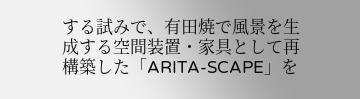する試みで、有田焼で風景を生成する空間装置・家具として再構築した「ARITA-SCAPE」を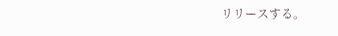リリースする。